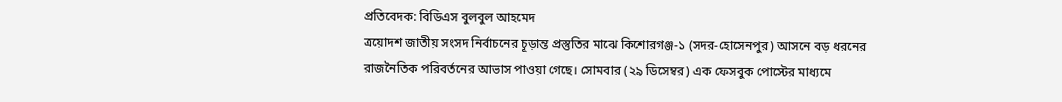প্রতিবেদক: বিডিএস বুলবুল আহমেদ
ত্রয়োদশ জাতীয় সংসদ নির্বাচনের চূড়ান্ত প্রস্তুতির মাঝে কিশোরগঞ্জ-১ (সদর-হোসেনপুর) আসনে বড় ধরনের রাজনৈতিক পরিবর্তনের আভাস পাওয়া গেছে। সোমবার (২৯ ডিসেম্বর) এক ফেসবুক পোস্টের মাধ্যমে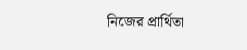নিজের প্রার্থিতা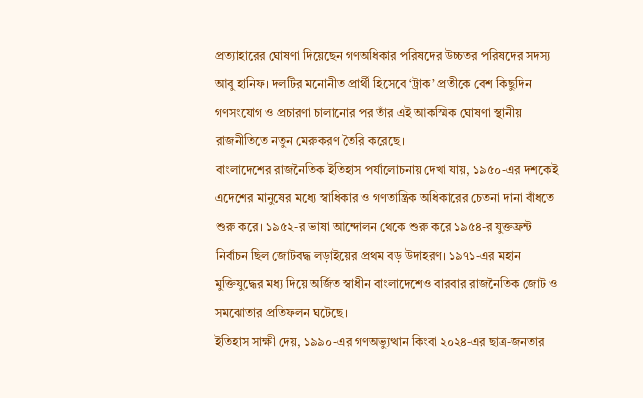প্রত্যাহারের ঘোষণা দিয়েছেন গণঅধিকার পরিষদের উচ্চতর পরিষদের সদস্য আবু হানিফ। দলটির মনোনীত প্রার্থী হিসেবে ‘ট্রাক’ প্রতীকে বেশ কিছুদিন গণসংযোগ ও প্রচারণা চালানোর পর তাঁর এই আকস্মিক ঘোষণা স্থানীয় রাজনীতিতে নতুন মেরুকরণ তৈরি করেছে।
বাংলাদেশের রাজনৈতিক ইতিহাস পর্যালোচনায় দেখা যায়, ১৯৫০-এর দশকেই এদেশের মানুষের মধ্যে স্বাধিকার ও গণতান্ত্রিক অধিকারের চেতনা দানা বাঁধতে শুরু করে। ১৯৫২-র ভাষা আন্দোলন থেকে শুরু করে ১৯৫৪-র যুক্তফ্রন্ট নির্বাচন ছিল জোটবদ্ধ লড়াইয়ের প্রথম বড় উদাহরণ। ১৯৭১-এর মহান মুক্তিযুদ্ধের মধ্য দিয়ে অর্জিত স্বাধীন বাংলাদেশেও বারবার রাজনৈতিক জোট ও সমঝোতার প্রতিফলন ঘটেছে।
ইতিহাস সাক্ষী দেয়, ১৯৯০-এর গণঅভ্যুত্থান কিংবা ২০২৪-এর ছাত্র-জনতার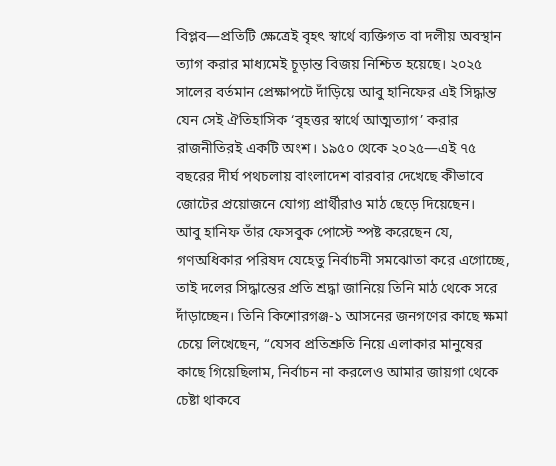বিপ্লব—প্রতিটি ক্ষেত্রেই বৃহৎ স্বার্থে ব্যক্তিগত বা দলীয় অবস্থান ত্যাগ করার মাধ্যমেই চূড়ান্ত বিজয় নিশ্চিত হয়েছে। ২০২৫ সালের বর্তমান প্রেক্ষাপটে দাঁড়িয়ে আবু হানিফের এই সিদ্ধান্ত যেন সেই ঐতিহাসিক ‘বৃহত্তর স্বার্থে আত্মত্যাগ’ করার রাজনীতিরই একটি অংশ। ১৯৫০ থেকে ২০২৫—এই ৭৫ বছরের দীর্ঘ পথচলায় বাংলাদেশ বারবার দেখেছে কীভাবে জোটের প্রয়োজনে যোগ্য প্রার্থীরাও মাঠ ছেড়ে দিয়েছেন।
আবু হানিফ তাঁর ফেসবুক পোস্টে স্পষ্ট করেছেন যে, গণঅধিকার পরিষদ যেহেতু নির্বাচনী সমঝোতা করে এগোচ্ছে, তাই দলের সিদ্ধান্তের প্রতি শ্রদ্ধা জানিয়ে তিনি মাঠ থেকে সরে দাঁড়াচ্ছেন। তিনি কিশোরগঞ্জ-১ আসনের জনগণের কাছে ক্ষমা চেয়ে লিখেছেন, “যেসব প্রতিশ্রুতি নিয়ে এলাকার মানুষের কাছে গিয়েছিলাম, নির্বাচন না করলেও আমার জায়গা থেকে চেষ্টা থাকবে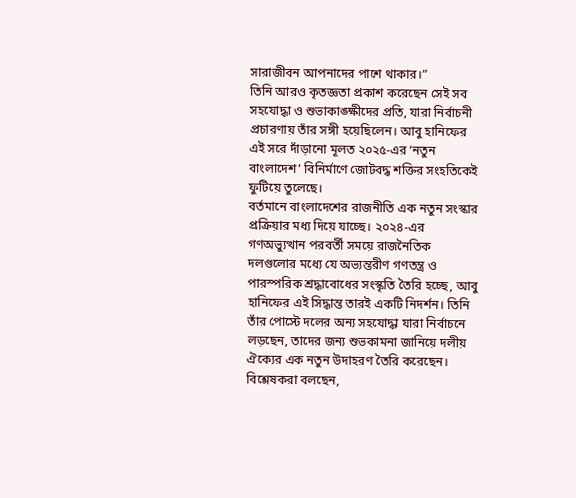সারাজীবন আপনাদের পাশে থাকার।”
তিনি আরও কৃতজ্ঞতা প্রকাশ করেছেন সেই সব সহযোদ্ধা ও শুভাকাঙ্ক্ষীদের প্রতি, যারা নির্বাচনী প্রচারণায় তাঁর সঙ্গী হয়েছিলেন। আবু হানিফের এই সরে দাঁড়ানো মূলত ২০২৫-এর ‘নতুন বাংলাদেশ’ বিনির্মাণে জোটবদ্ধ শক্তির সংহতিকেই ফুটিয়ে তুলেছে।
বর্তমানে বাংলাদেশের রাজনীতি এক নতুন সংস্কার প্রক্রিয়ার মধ্য দিয়ে যাচ্ছে। ২০২৪-এর গণঅভ্যুত্থান পরবর্তী সময়ে রাজনৈতিক দলগুলোর মধ্যে যে অভ্যন্তরীণ গণতন্ত্র ও পারস্পরিক শ্রদ্ধাবোধের সংস্কৃতি তৈরি হচ্ছে, আবু হানিফের এই সিদ্ধান্ত তারই একটি নিদর্শন। তিনি তাঁর পোস্টে দলের অন্য সহযোদ্ধা যারা নির্বাচনে লড়ছেন, তাদের জন্য শুভকামনা জানিয়ে দলীয় ঐক্যের এক নতুন উদাহরণ তৈরি করেছেন।
বিশ্লেষকরা বলছেন,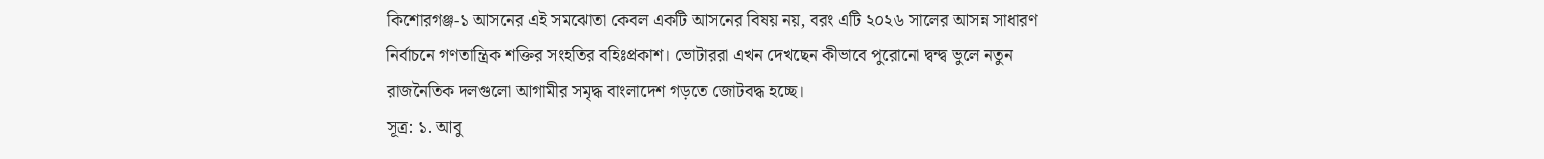কিশোরগঞ্জ-১ আসনের এই সমঝোতা কেবল একটি আসনের বিষয় নয়, বরং এটি ২০২৬ সালের আসন্ন সাধারণ নির্বাচনে গণতান্ত্রিক শক্তির সংহতির বহিঃপ্রকাশ। ভোটাররা এখন দেখছেন কীভাবে পুরোনো দ্বন্দ্ব ভুলে নতুন রাজনৈতিক দলগুলো আগামীর সমৃদ্ধ বাংলাদেশ গড়তে জোটবদ্ধ হচ্ছে।
সূত্র: ১. আবু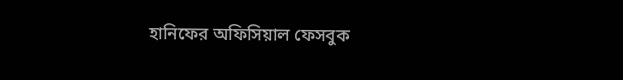হানিফের অফিসিয়াল ফেসবুক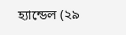হ্যান্ডেল (২৯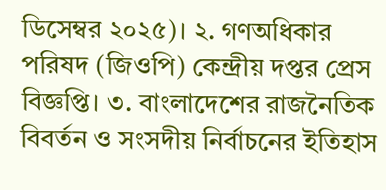ডিসেম্বর ২০২৫)। ২. গণঅধিকার পরিষদ (জিওপি) কেন্দ্রীয় দপ্তর প্রেস বিজ্ঞপ্তি। ৩. বাংলাদেশের রাজনৈতিক বিবর্তন ও সংসদীয় নির্বাচনের ইতিহাস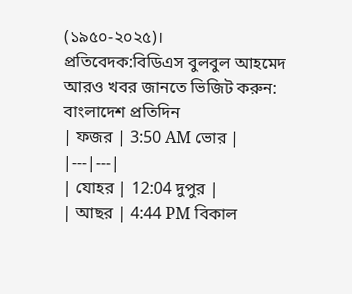(১৯৫০-২০২৫)।
প্রতিবেদক:বিডিএস বুলবুল আহমেদ
আরও খবর জানতে ভিজিট করুন: বাংলাদেশ প্রতিদিন
| ফজর | 3:50 AM ভোর |
|---|---|
| যোহর | 12:04 দুপুর |
| আছর | 4:44 PM বিকাল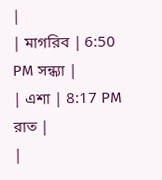|
| মাগরিব | 6:50 PM সন্ধ্যা |
| এশা | 8:17 PM রাত |
|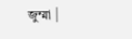জুম্মা |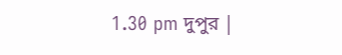1.30 pm দুপুর |